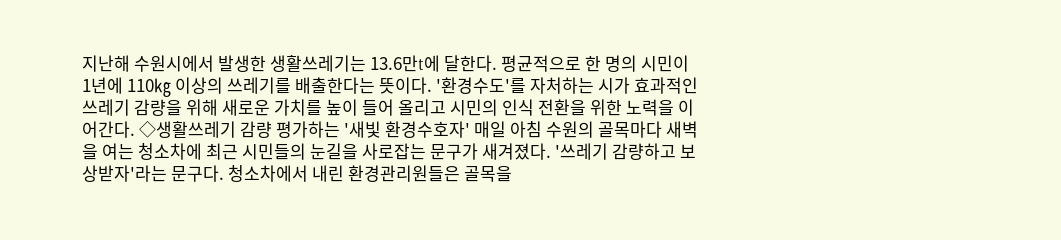지난해 수원시에서 발생한 생활쓰레기는 13.6만t에 달한다. 평균적으로 한 명의 시민이 1년에 110㎏ 이상의 쓰레기를 배출한다는 뜻이다. '환경수도'를 자처하는 시가 효과적인 쓰레기 감량을 위해 새로운 가치를 높이 들어 올리고 시민의 인식 전환을 위한 노력을 이어간다. ◇생활쓰레기 감량 평가하는 '새빛 환경수호자' 매일 아침 수원의 골목마다 새벽을 여는 청소차에 최근 시민들의 눈길을 사로잡는 문구가 새겨졌다. '쓰레기 감량하고 보상받자'라는 문구다. 청소차에서 내린 환경관리원들은 골목을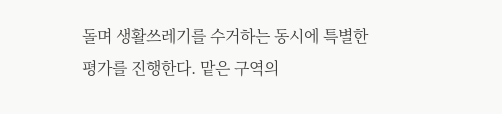돌며 생활쓰레기를 수거하는 동시에 특별한 평가를 진행한다. 맡은 구역의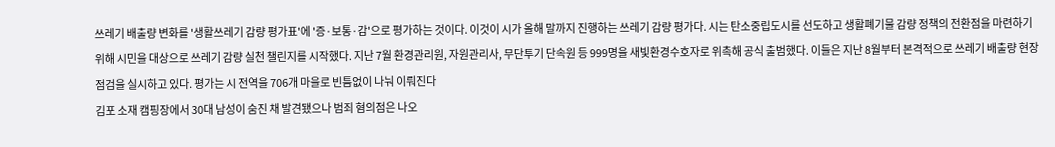쓰레기 배출량 변화를 '생활쓰레기 감량 평가표'에 '증·보통·감'으로 평가하는 것이다. 이것이 시가 올해 말까지 진행하는 쓰레기 감량 평가다. 시는 탄소중립도시를 선도하고 생활폐기물 감량 정책의 전환점을 마련하기 위해 시민을 대상으로 쓰레기 감량 실천 챌린지를 시작했다. 지난 7월 환경관리원, 자원관리사, 무단투기 단속원 등 999명을 새빛환경수호자로 위촉해 공식 출범했다. 이들은 지난 8월부터 본격적으로 쓰레기 배출량 현장 점검을 실시하고 있다. 평가는 시 전역을 706개 마을로 빈틈없이 나눠 이뤄진다
김포 소재 캠핑장에서 30대 남성이 숨진 채 발견됐으나 범죄 혐의점은 나오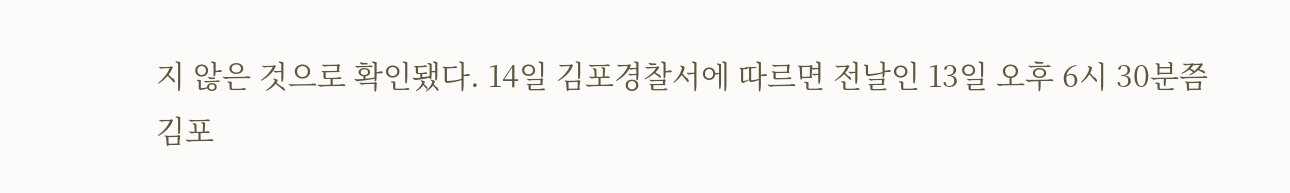지 않은 것으로 확인됐다. 14일 김포경찰서에 따르면 전날인 13일 오후 6시 30분쯤 김포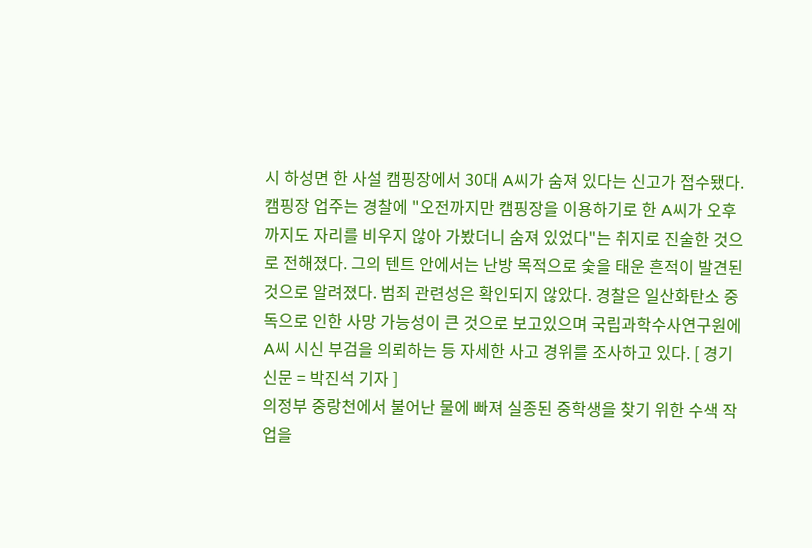시 하성면 한 사설 캠핑장에서 30대 A씨가 숨져 있다는 신고가 접수됐다. 캠핑장 업주는 경찰에 "오전까지만 캠핑장을 이용하기로 한 A씨가 오후까지도 자리를 비우지 않아 가봤더니 숨져 있었다"는 취지로 진술한 것으로 전해졌다. 그의 텐트 안에서는 난방 목적으로 숯을 태운 흔적이 발견된 것으로 알려졌다. 범죄 관련성은 확인되지 않았다. 경찰은 일산화탄소 중독으로 인한 사망 가능성이 큰 것으로 보고있으며 국립과학수사연구원에 A씨 시신 부검을 의뢰하는 등 자세한 사고 경위를 조사하고 있다. [ 경기신문 = 박진석 기자 ]
의정부 중랑천에서 불어난 물에 빠져 실종된 중학생을 찾기 위한 수색 작업을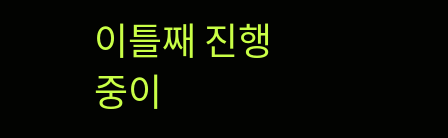이틀째 진행 중이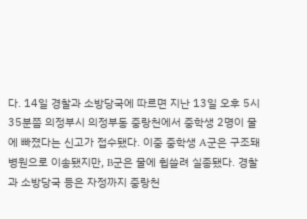다. 14일 경찰과 소방당국에 따르면 지난 13일 오후 5시 35분쯤 의정부시 의정부동 중랑천에서 중학생 2명이 물에 빠졌다는 신고가 접수됐다. 이중 중학생 A군은 구조돼 병원으로 이송됐지만, B군은 물에 휩쓸려 실종됐다. 경찰과 소방당국 등은 자정까지 중랑천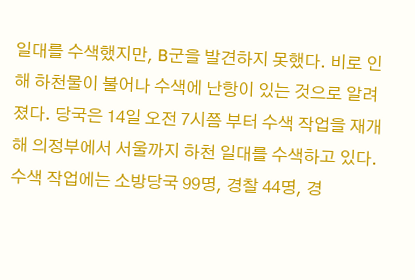일대를 수색했지만, B군을 발견하지 못했다. 비로 인해 하천물이 불어나 수색에 난항이 있는 것으로 알려졌다. 당국은 14일 오전 7시쯤 부터 수색 작업을 재개해 의정부에서 서울까지 하천 일대를 수색하고 있다. 수색 작업에는 소방당국 99명, 경찰 44명, 경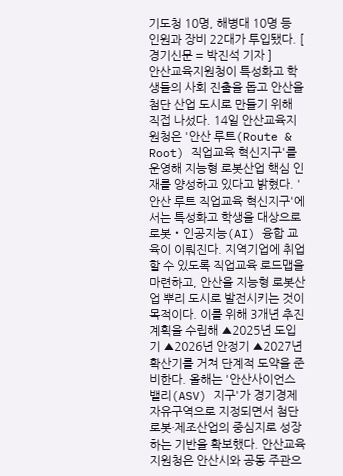기도청 10명, 해병대 10명 등 인원과 장비 22대가 투입됐다. [ 경기신문 = 박진석 기자 ]
안산교육지원청이 특성화고 학생들의 사회 진출을 돕고 안산을 첨단 산업 도시로 만들기 위해 직접 나섰다. 14일 안산교육지원청은 '안산 루트(Route & Root) 직업교육 혁신지구'를 운영해 지능형 로봇산업 핵심 인재를 양성하고 있다고 밝혔다. '안산 루트 직업교육 혁신지구'에서는 특성화고 학생을 대상으로 로봇・인공지능(AI) 융합 교육이 이뤄진다. 지역기업에 취업할 수 있도록 직업교육 로드맵을 마련하고, 안산을 지능형 로봇산업 뿌리 도시로 발전시키는 것이 목적이다. 이를 위해 3개년 추진계획을 수립해 ▲2025년 도입기 ▲2026년 안정기 ▲2027년 확산기를 거쳐 단계적 도약을 준비한다. 올해는 '안산사이언스밸리(ASV) 지구'가 경기경제자유구역으로 지정되면서 첨단로봇·제조산업의 중심지로 성장하는 기반을 확보했다. 안산교육지원청은 안산시와 공동 주관으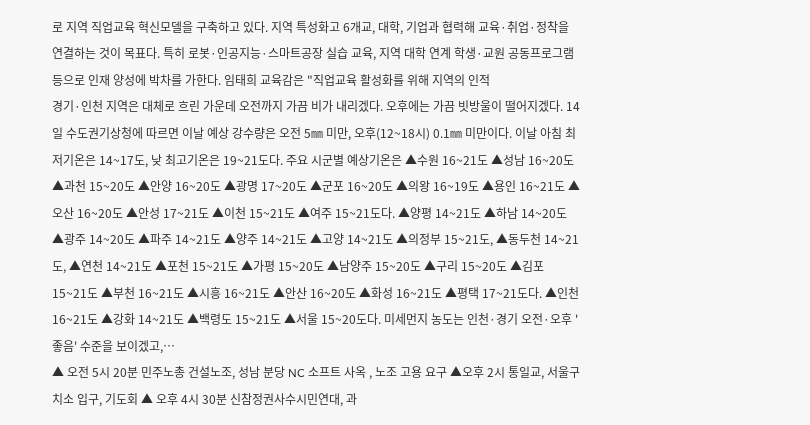로 지역 직업교육 혁신모델을 구축하고 있다. 지역 특성화고 6개교, 대학, 기업과 협력해 교육·취업·정착을 연결하는 것이 목표다. 특히 로봇·인공지능·스마트공장 실습 교육, 지역 대학 연계 학생·교원 공동프로그램 등으로 인재 양성에 박차를 가한다. 임태희 교육감은 "직업교육 활성화를 위해 지역의 인적
경기·인천 지역은 대체로 흐린 가운데 오전까지 가끔 비가 내리겠다. 오후에는 가끔 빗방울이 떨어지겠다. 14일 수도권기상청에 따르면 이날 예상 강수량은 오전 5㎜ 미만, 오후(12~18시) 0.1㎜ 미만이다. 이날 아침 최저기온은 14~17도, 낮 최고기온은 19~21도다. 주요 시군별 예상기온은 ▲수원 16~21도 ▲성남 16~20도 ▲과천 15~20도 ▲안양 16~20도 ▲광명 17~20도 ▲군포 16~20도 ▲의왕 16~19도 ▲용인 16~21도 ▲오산 16~20도 ▲안성 17~21도 ▲이천 15~21도 ▲여주 15~21도다. ▲양평 14~21도 ▲하남 14~20도 ▲광주 14~20도 ▲파주 14~21도 ▲양주 14~21도 ▲고양 14~21도 ▲의정부 15~21도, ▲동두천 14~21도, ▲연천 14~21도 ▲포천 15~21도 ▲가평 15~20도 ▲남양주 15~20도 ▲구리 15~20도 ▲김포 15~21도 ▲부천 16~21도 ▲시흥 16~21도 ▲안산 16~20도 ▲화성 16~21도 ▲평택 17~21도다. ▲인천 16~21도 ▲강화 14~21도 ▲백령도 15~21도 ▲서울 15~20도다. 미세먼지 농도는 인천·경기 오전·오후 '좋음' 수준을 보이겠고,…
▲ 오전 5시 20분 민주노총 건설노조, 성남 분당 NC 소프트 사옥 , 노조 고용 요구 ▲오후 2시 통일교, 서울구치소 입구, 기도회 ▲ 오후 4시 30분 신참정권사수시민연대, 과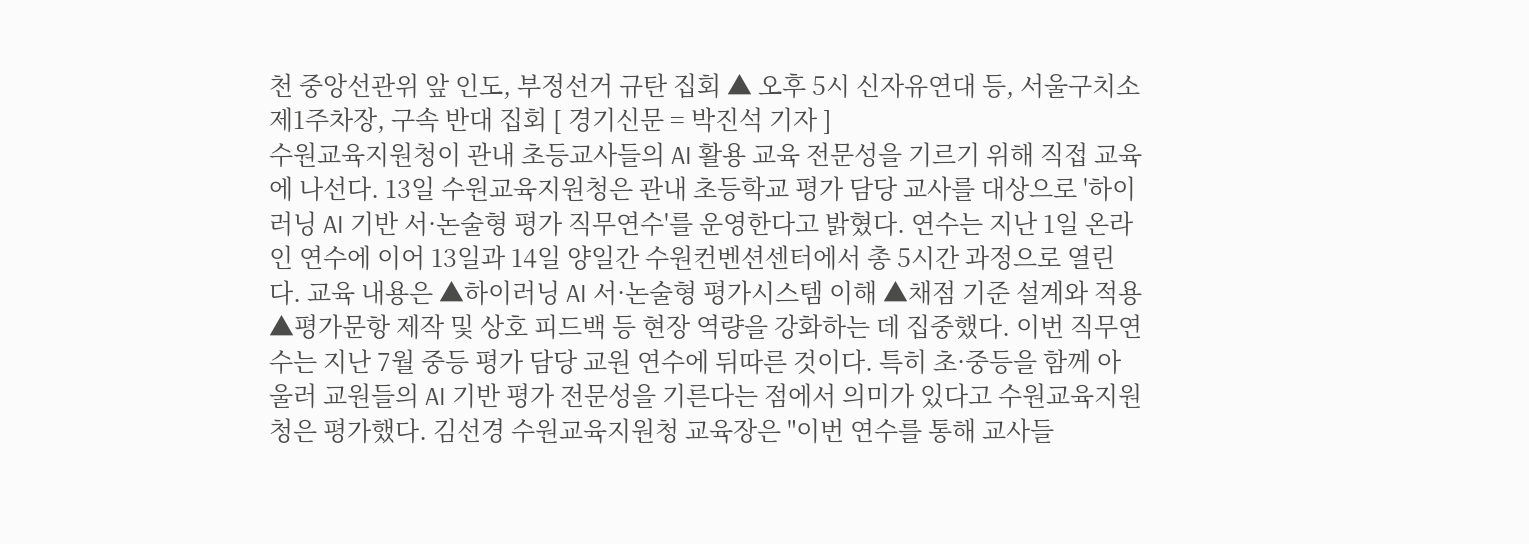천 중앙선관위 앞 인도, 부정선거 규탄 집회 ▲ 오후 5시 신자유연대 등, 서울구치소 제1주차장, 구속 반대 집회 [ 경기신문 = 박진석 기자 ]
수원교육지원청이 관내 초등교사들의 AI 활용 교육 전문성을 기르기 위해 직접 교육에 나선다. 13일 수원교육지원청은 관내 초등학교 평가 담당 교사를 대상으로 '하이러닝 AI 기반 서·논술형 평가 직무연수'를 운영한다고 밝혔다. 연수는 지난 1일 온라인 연수에 이어 13일과 14일 양일간 수원컨벤션센터에서 총 5시간 과정으로 열린다. 교육 내용은 ▲하이러닝 AI 서·논술형 평가시스템 이해 ▲채점 기준 설계와 적용 ▲평가문항 제작 및 상호 피드백 등 현장 역량을 강화하는 데 집중했다. 이번 직무연수는 지난 7월 중등 평가 담당 교원 연수에 뒤따른 것이다. 특히 초·중등을 함께 아울러 교원들의 AI 기반 평가 전문성을 기른다는 점에서 의미가 있다고 수원교육지원청은 평가했다. 김선경 수원교육지원청 교육장은 "이번 연수를 통해 교사들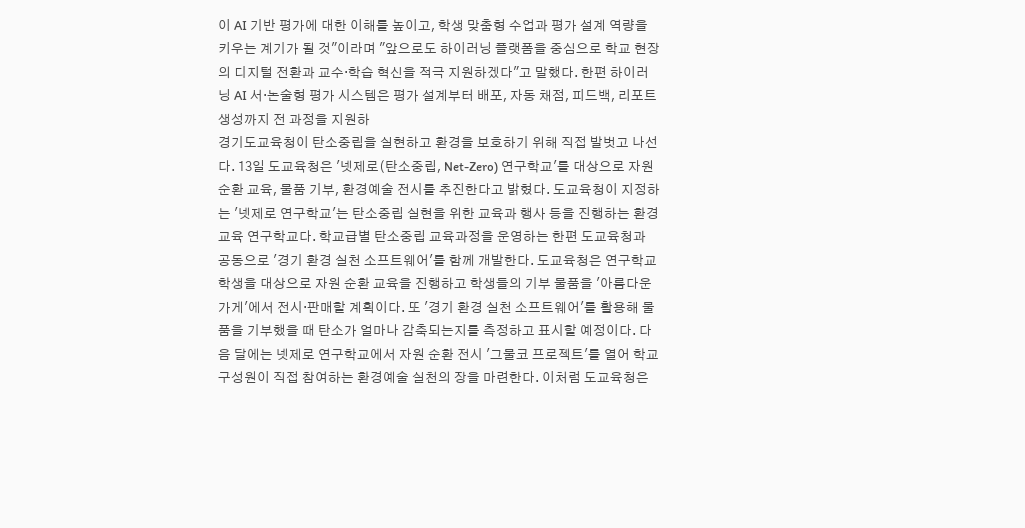이 AI 기반 평가에 대한 이해를 높이고, 학생 맞춤형 수업과 평가 설계 역량을 키우는 계기가 될 것"이라며 "앞으로도 하이러닝 플랫폼을 중심으로 학교 현장의 디지털 전환과 교수·학습 혁신을 적극 지원하겠다"고 말했다. 한편 하이러닝 AI 서·논술형 평가 시스템은 평가 설계부터 배포, 자동 채점, 피드백, 리포트 생성까지 전 과정을 지원하
경기도교육청이 탄소중립을 실현하고 환경을 보호하기 위해 직접 발벗고 나선다. 13일 도교육청은 '넷제로(탄소중립, Net-Zero) 연구학교'를 대상으로 자원 순환 교육, 물품 기부, 환경예술 전시를 추진한다고 밝혔다. 도교육청이 지정하는 '넷제로 연구학교'는 탄소중립 실현을 위한 교육과 행사 등을 진행하는 환경교육 연구학교다. 학교급별 탄소중립 교육과정을 운영하는 한편 도교육청과 공동으로 '경기 환경 실천 소프트웨어'를 함께 개발한다. 도교육청은 연구학교 학생을 대상으로 자원 순환 교육을 진행하고 학생들의 기부 물품을 '아름다운가게'에서 전시·판매할 계획이다. 또 '경기 환경 실천 소프트웨어'를 활용해 물품을 기부했을 때 탄소가 얼마나 감축되는지를 측정하고 표시할 예정이다. 다음 달에는 넷제로 연구학교에서 자원 순환 전시 '그물코 프로젝트'를 열어 학교 구성원이 직접 참여하는 환경예술 실천의 장을 마련한다. 이처럼 도교육청은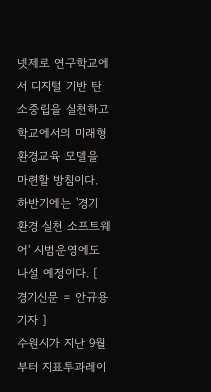넷제로 연구학교에서 디지털 기반 탄소중립을 실천하고 학교에서의 미래형 환경교육 모델을 마련할 방침이다. 하반기에는 '경기 환경 실천 소프트웨어' 시범운영에도 나설 예정이다. [ 경기신문 = 안규용 기자 ]
수원시가 지난 9월부터 지표투과레이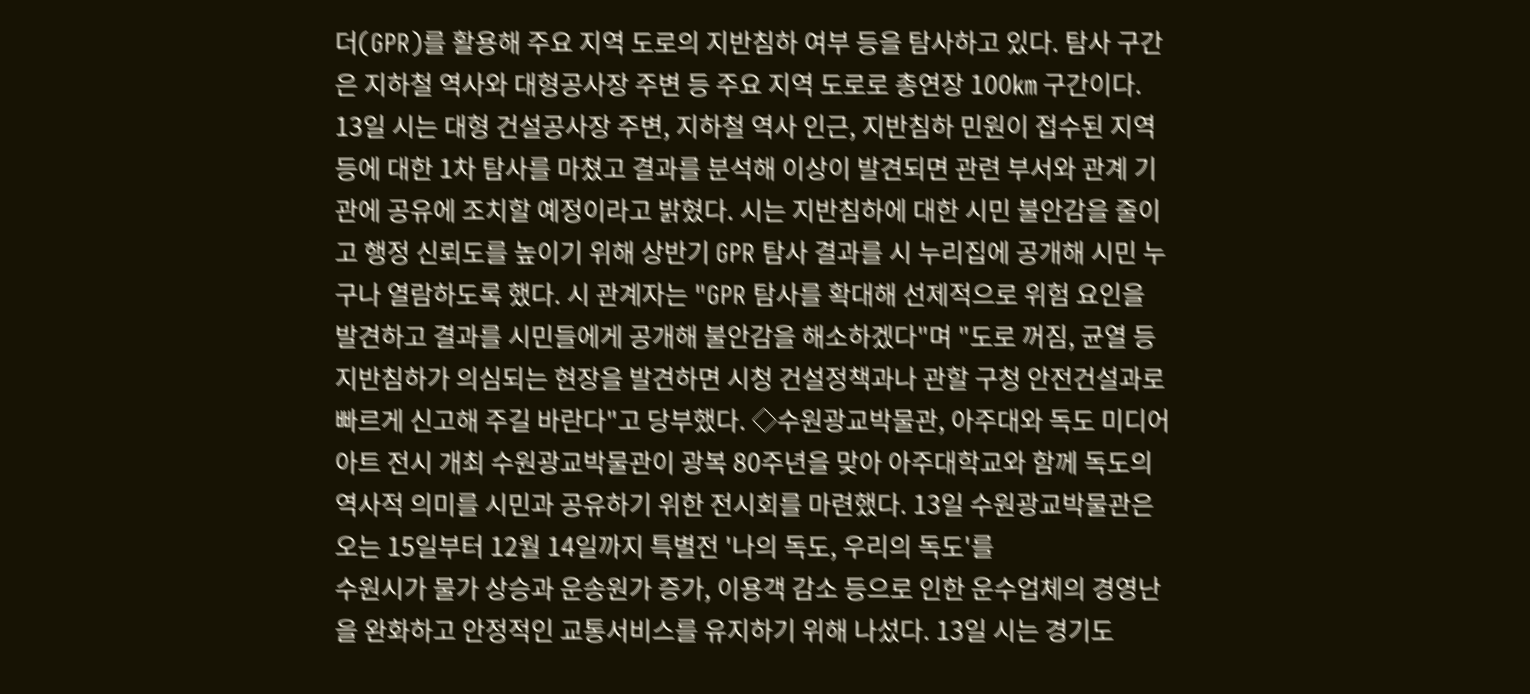더(GPR)를 활용해 주요 지역 도로의 지반침하 여부 등을 탐사하고 있다. 탐사 구간은 지하철 역사와 대형공사장 주변 등 주요 지역 도로로 총연장 100㎞ 구간이다. 13일 시는 대형 건설공사장 주변, 지하철 역사 인근, 지반침하 민원이 접수된 지역 등에 대한 1차 탐사를 마쳤고 결과를 분석해 이상이 발견되면 관련 부서와 관계 기관에 공유에 조치할 예정이라고 밝혔다. 시는 지반침하에 대한 시민 불안감을 줄이고 행정 신뢰도를 높이기 위해 상반기 GPR 탐사 결과를 시 누리집에 공개해 시민 누구나 열람하도록 했다. 시 관계자는 "GPR 탐사를 확대해 선제적으로 위험 요인을 발견하고 결과를 시민들에게 공개해 불안감을 해소하겠다"며 "도로 꺼짐, 균열 등 지반침하가 의심되는 현장을 발견하면 시청 건설정책과나 관할 구청 안전건설과로 빠르게 신고해 주길 바란다"고 당부했다. ◇수원광교박물관, 아주대와 독도 미디어아트 전시 개최 수원광교박물관이 광복 80주년을 맞아 아주대학교와 함께 독도의 역사적 의미를 시민과 공유하기 위한 전시회를 마련했다. 13일 수원광교박물관은 오는 15일부터 12월 14일까지 특별전 '나의 독도, 우리의 독도'를
수원시가 물가 상승과 운송원가 증가, 이용객 감소 등으로 인한 운수업체의 경영난을 완화하고 안정적인 교통서비스를 유지하기 위해 나섰다. 13일 시는 경기도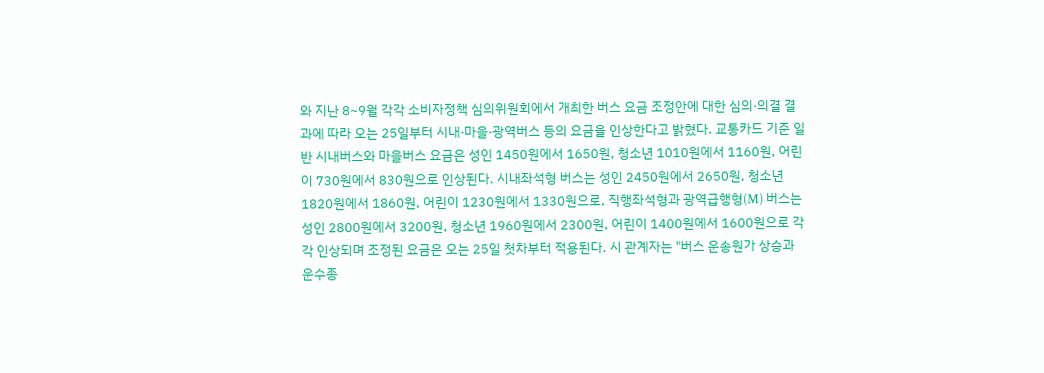와 지난 8~9월 각각 소비자정책 심의위원회에서 개최한 버스 요금 조정안에 대한 심의·의결 결과에 따라 오는 25일부터 시내·마을·광역버스 등의 요금을 인상한다고 밝혔다. 교통카드 기준 일반 시내버스와 마을버스 요금은 성인 1450원에서 1650원, 청소년 1010원에서 1160원, 어린이 730원에서 830원으로 인상된다. 시내좌석형 버스는 성인 2450원에서 2650원, 청소년 1820원에서 1860원, 어린이 1230원에서 1330원으로, 직행좌석형과 광역급행형(M) 버스는 성인 2800원에서 3200원, 청소년 1960원에서 2300원, 어린이 1400원에서 1600원으로 각각 인상되며 조정된 요금은 오는 25일 첫차부터 적용된다. 시 관계자는 "버스 운송원가 상승과 운수종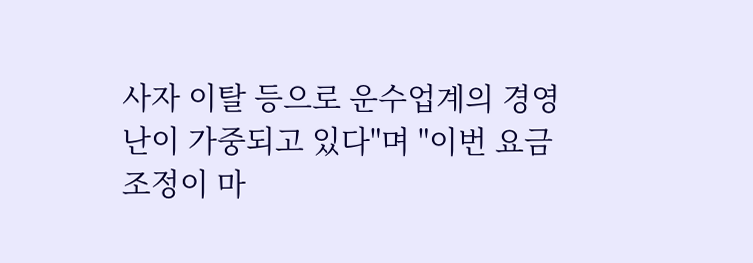사자 이탈 등으로 운수업계의 경영난이 가중되고 있다"며 "이번 요금 조정이 마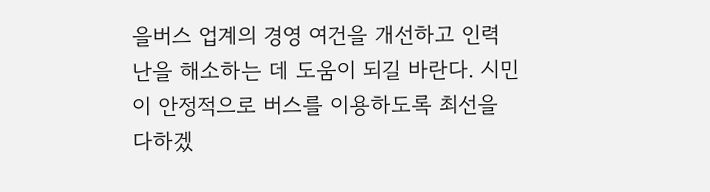을버스 업계의 경영 여건을 개선하고 인력난을 해소하는 데 도움이 되길 바란다. 시민이 안정적으로 버스를 이용하도록 최선을 다하겠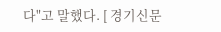다"고 말했다. [ 경기신문